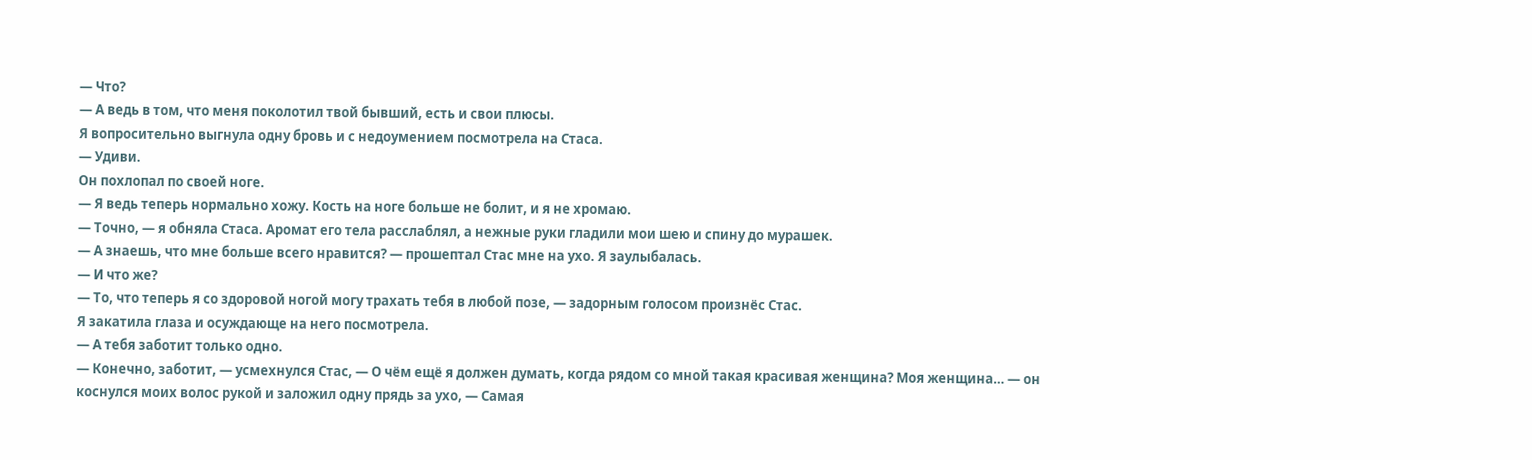— Что?
— А ведь в том, что меня поколотил твой бывший, есть и свои плюсы.
Я вопросительно выгнула одну бровь и с недоумением посмотрела на Стаса.
— Удиви.
Он похлопал по своей ноге.
— Я ведь теперь нормально хожу. Кость на ноге больше не болит, и я не хромаю.
— Точно, — я обняла Стаса. Аромат его тела расслаблял, а нежные руки гладили мои шею и спину до мурашек.
— А знаешь, что мне больше всего нравится? — прошептал Стас мне на ухо. Я заулыбалась.
— И что же?
— То, что теперь я со здоровой ногой могу трахать тебя в любой позе, — задорным голосом произнёс Стас.
Я закатила глаза и осуждающе на него посмотрела.
— А тебя заботит только одно.
— Конечно, заботит, — усмехнулся Стас, — О чём ещё я должен думать, когда рядом со мной такая красивая женщина? Моя женщина… — он коснулся моих волос рукой и заложил одну прядь за ухо, — Самая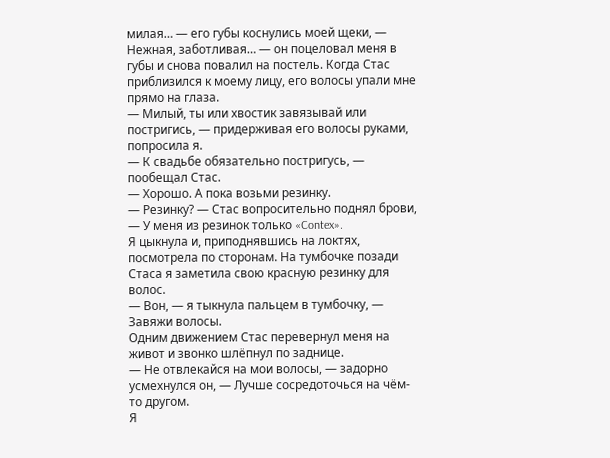милая… — его губы коснулись моей щеки, — Нежная, заботливая… — он поцеловал меня в губы и снова повалил на постель. Когда Стас приблизился к моему лицу, его волосы упали мне прямо на глаза.
— Милый, ты или хвостик завязывай или постригись, — придерживая его волосы руками, попросила я.
— К свадьбе обязательно постригусь, — пообещал Стас.
— Хорошо. А пока возьми резинку.
— Резинку? — Стас вопросительно поднял брови, — У меня из резинок только «Contex».
Я цыкнула и, приподнявшись на локтях, посмотрела по сторонам. На тумбочке позади Стаса я заметила свою красную резинку для волос.
— Вон, — я тыкнула пальцем в тумбочку, — Завяжи волосы.
Одним движением Стас перевернул меня на живот и звонко шлёпнул по заднице.
— Не отвлекайся на мои волосы, — задорно усмехнулся он, — Лучше сосредоточься на чём-то другом.
Я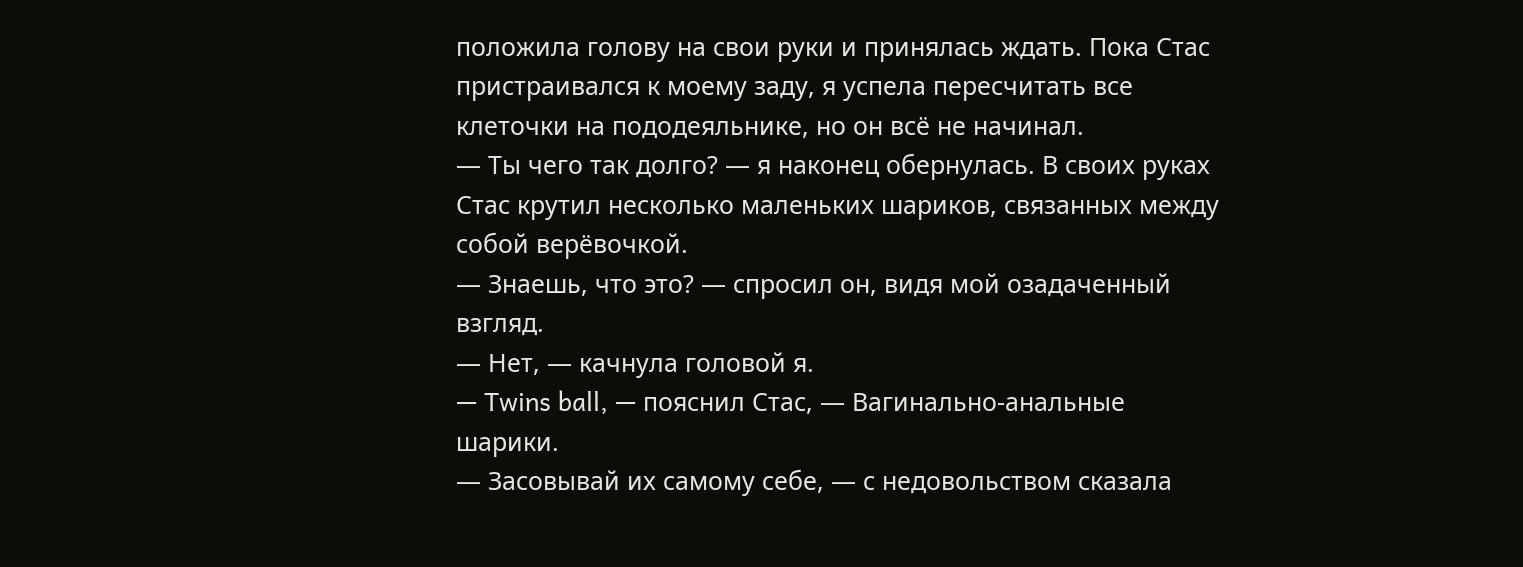положила голову на свои руки и принялась ждать. Пока Стас пристраивался к моему заду, я успела пересчитать все клеточки на пододеяльнике, но он всё не начинал.
— Ты чего так долго? — я наконец обернулась. В своих руках Стас крутил несколько маленьких шариков, связанных между собой верёвочкой.
— Знаешь, что это? — спросил он, видя мой озадаченный взгляд.
— Нет, — качнула головой я.
— Twins ball, — пояснил Стас, — Вагинально-анальные шарики.
— Засовывай их самому себе, — с недовольством сказала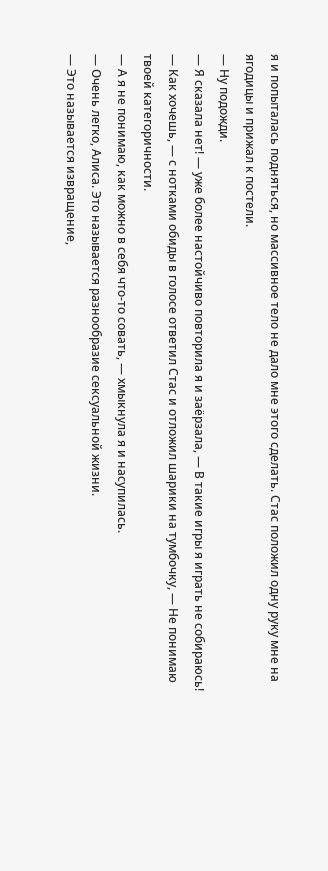я и попыталась подняться, но массивное тело не дало мне этого сделать. Стас положил одну руку мне на ягодицы и прижал к постели.
— Ну подожди.
— Я сказала нет! — уже более настойчиво повторила я и заёрзала, — В такие игры я играть не собираюсь!
— Как хочешь, — с нотками обиды в голосе ответил Стас и отложил шарики на тумбочку, — Не понимаю твоей категоричности.
— А я не понимаю, как можно в себя что-то совать, — хмыкнула я и насупилась.
— Очень легко, Алиса. Это называется разнообразие сексуальной жизни.
— Это называется извращение,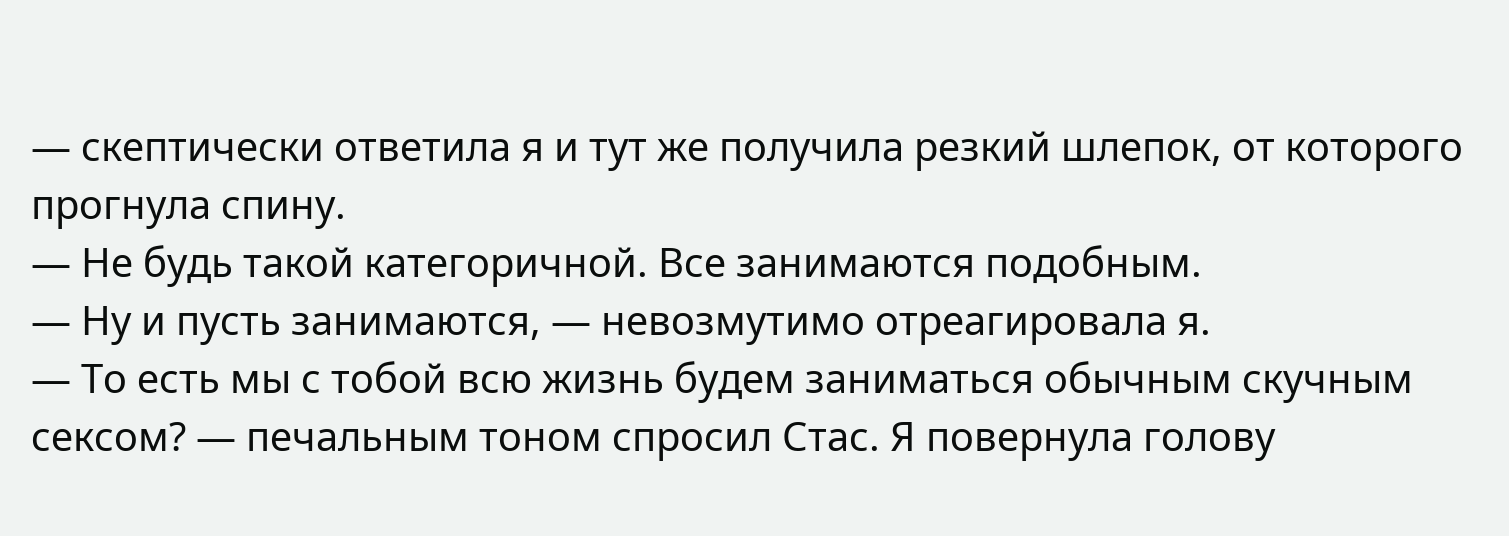— скептически ответила я и тут же получила резкий шлепок, от которого прогнула спину.
— Не будь такой категоричной. Все занимаются подобным.
— Ну и пусть занимаются, — невозмутимо отреагировала я.
— То есть мы с тобой всю жизнь будем заниматься обычным скучным сексом? — печальным тоном спросил Стас. Я повернула голову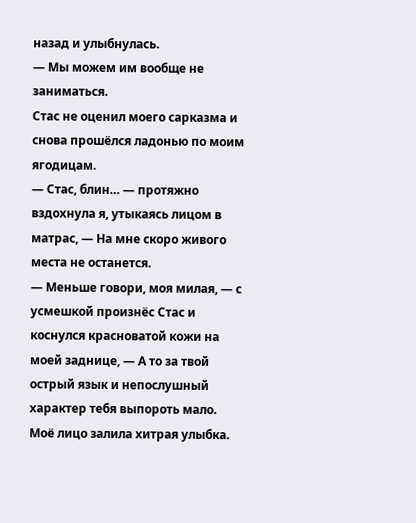назад и улыбнулась.
— Мы можем им вообще не заниматься.
Стас не оценил моего сарказма и снова прошёлся ладонью по моим ягодицам.
— Стас, блин… — протяжно вздохнула я, утыкаясь лицом в матрас, — На мне скоро живого места не останется.
— Меньше говори, моя милая, — с усмешкой произнёс Стас и коснулся красноватой кожи на моей заднице, — А то за твой острый язык и непослушный характер тебя выпороть мало.
Моё лицо залила хитрая улыбка.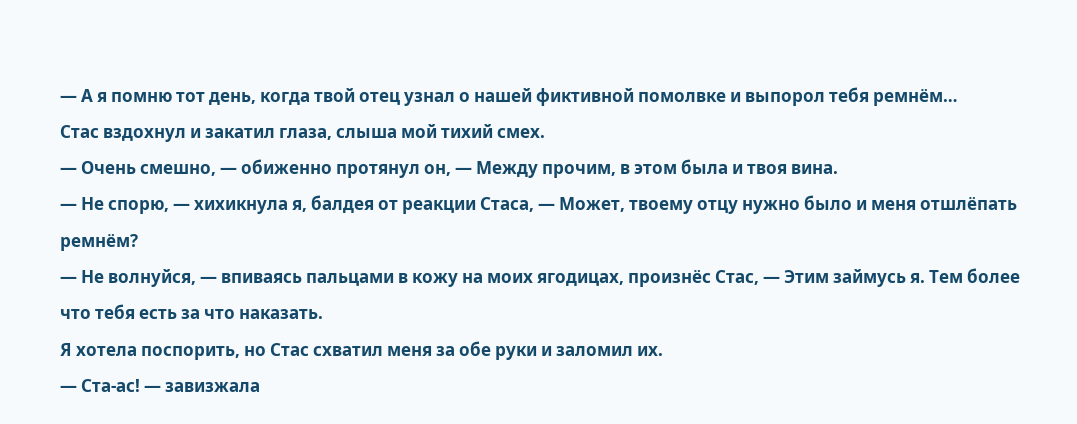— А я помню тот день, когда твой отец узнал о нашей фиктивной помолвке и выпорол тебя ремнём…
Стас вздохнул и закатил глаза, слыша мой тихий смех.
— Очень смешно, — обиженно протянул он, — Между прочим, в этом была и твоя вина.
— Не спорю, — хихикнула я, балдея от реакции Стаса, — Может, твоему отцу нужно было и меня отшлёпать ремнём?
— Не волнуйся, — впиваясь пальцами в кожу на моих ягодицах, произнёс Стас, — Этим займусь я. Тем более что тебя есть за что наказать.
Я хотела поспорить, но Стас схватил меня за обе руки и заломил их.
— Ста-ас! — завизжала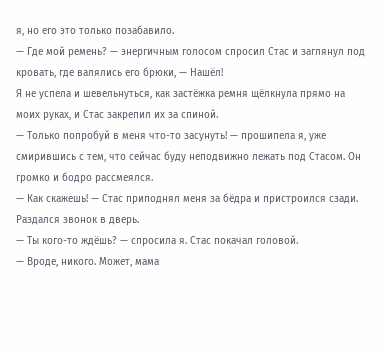я, но его это только позабавило.
— Где мой ремень? — энергичным голосом спросил Стас и заглянул под кровать, где валялись его брюки, — Нашёл!
Я не успела и шевельнуться, как застёжка ремня щёлкнула прямо на моих руках, и Стас закрепил их за спиной.
— Только попробуй в меня что-то засунуть! — прошипела я, уже смирившись с тем, что сейчас буду неподвижно лежать под Стасом. Он громко и бодро рассмеялся.
— Как скажешь! — Стас приподнял меня за бёдра и пристроился сзади. Раздался звонок в дверь.
— Ты кого-то ждёшь? — спросила я. Стас покачал головой.
— Вроде, никого. Может, мама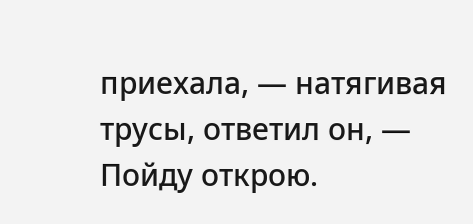приехала, — натягивая трусы, ответил он, — Пойду открою.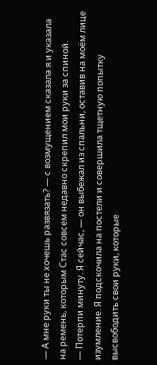— А мне руки ты не хочешь развязать? — с возмущением сказала я и указала на ремень, которым Стас совсем недавно скрепил мои руки за спиной.
— Потерпи минуту. Я сейчас, — он выбежал из спальни, оставив на моём лице изумление. Я подскочила на постели и совершила тщетную попытку высвободить свои руки, которые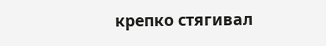крепко стягивал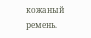кожаный ремень.